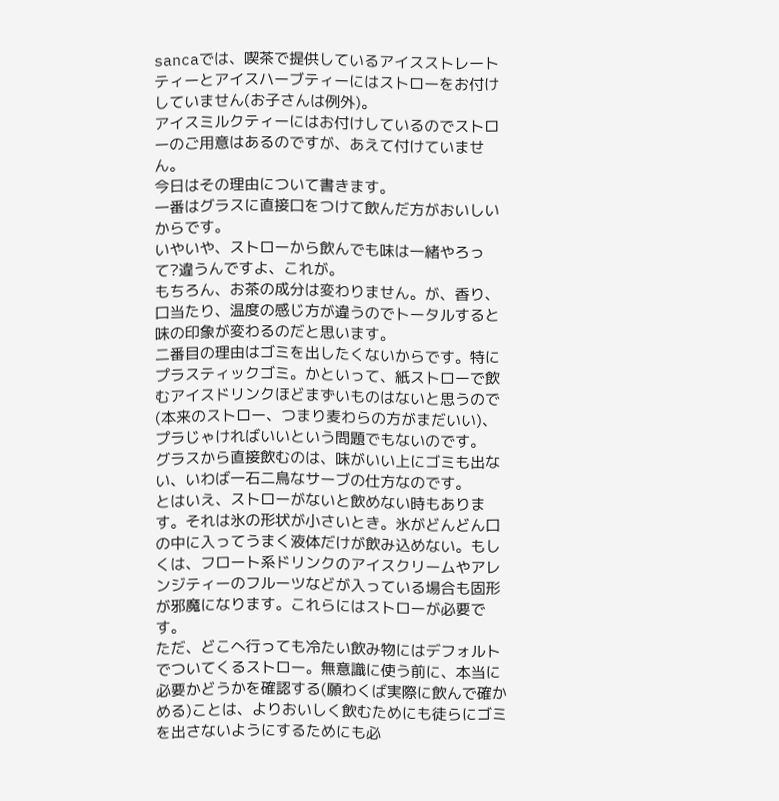sancaでは、喫茶で提供しているアイスストレートティーとアイスハーブティーにはストローをお付けしていません(お子さんは例外)。
アイスミルクティーにはお付けしているのでストローのご用意はあるのですが、あえて付けていません。
今日はその理由について書きます。
一番はグラスに直接口をつけて飲んだ方がおいしいからです。
いやいや、ストローから飲んでも味は一緒やろって?違うんですよ、これが。
もちろん、お茶の成分は変わりません。が、香り、口当たり、温度の感じ方が違うのでトータルすると味の印象が変わるのだと思います。
二番目の理由はゴミを出したくないからです。特にプラスティックゴミ。かといって、紙ストローで飲むアイスドリンクほどまずいものはないと思うので(本来のストロー、つまり麦わらの方がまだいい)、プラじゃければいいという問題でもないのです。
グラスから直接飲むのは、味がいい上にゴミも出ない、いわば一石二鳥なサーブの仕方なのです。
とはいえ、ストローがないと飲めない時もあります。それは氷の形状が小さいとき。氷がどんどん口の中に入ってうまく液体だけが飲み込めない。もしくは、フロート系ドリンクのアイスクリームやアレンジティーのフルーツなどが入っている場合も固形が邪魔になります。これらにはストローが必要です。
ただ、どこへ行っても冷たい飲み物にはデフォルトでついてくるストロー。無意識に使う前に、本当に必要かどうかを確認する(願わくば実際に飲んで確かめる)ことは、よりおいしく飲むためにも徒らにゴミを出さないようにするためにも必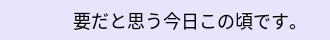要だと思う今日この頃です。